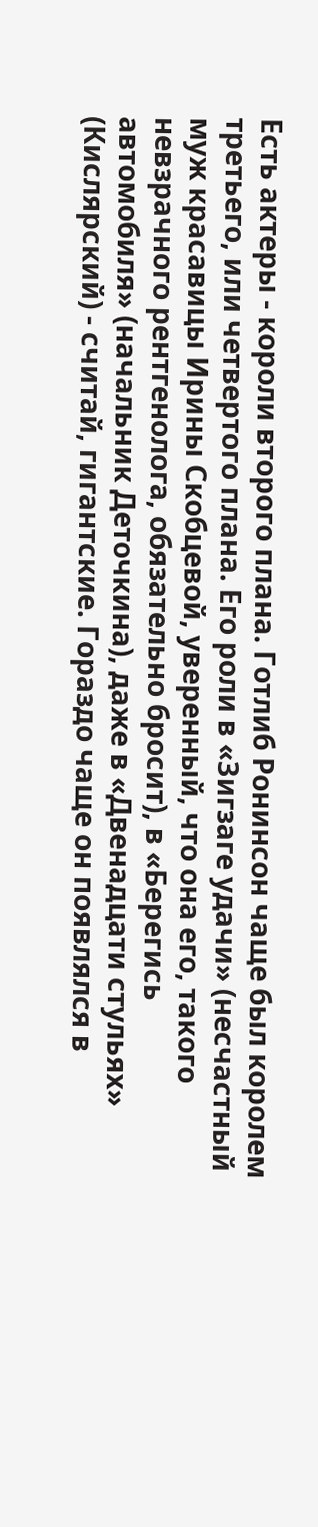Есть актеры - короли второго плана. Готлиб Ронинсон чаще был королем третьего, или четвертого плана. Его роли в «Зигзаге удачи» (несчастный муж красавицы Ирины Скобцевой, уверенный, что она его, такого невзрачного рентгенолога, обязательно бросит), в «Берегись автомобиля» (начальник Деточкина), даже в «Двенадцати стульях» (Кислярский) - считай, гигантские. Гораздо чаще он появлялся в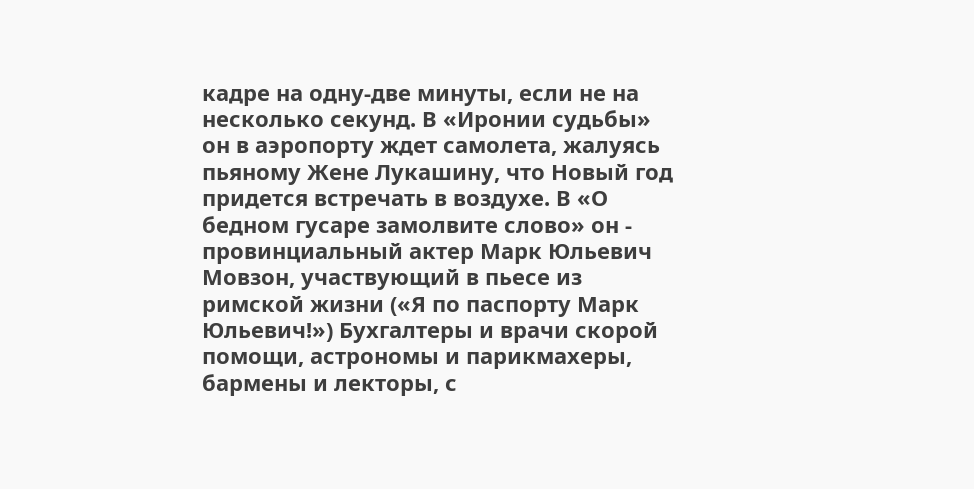кадре на одну-две минуты, если не на несколько секунд. В «Иронии судьбы» он в аэропорту ждет самолета, жалуясь пьяному Жене Лукашину, что Новый год придется встречать в воздухе. В «О бедном гусаре замолвите слово» он - провинциальный актер Марк Юльевич Мовзон, участвующий в пьесе из римской жизни («Я по паспорту Марк Юльевич!») Бухгалтеры и врачи скорой помощи, астрономы и парикмахеры, бармены и лекторы, с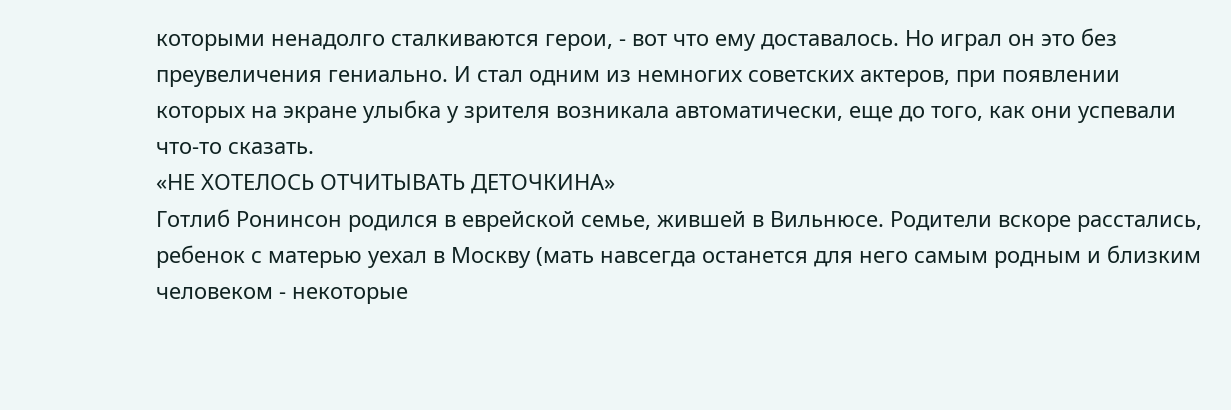которыми ненадолго сталкиваются герои, - вот что ему доставалось. Но играл он это без преувеличения гениально. И стал одним из немногих советских актеров, при появлении которых на экране улыбка у зрителя возникала автоматически, еще до того, как они успевали что-то сказать.
«НЕ ХОТЕЛОСЬ ОТЧИТЫВАТЬ ДЕТОЧКИНА»
Готлиб Ронинсон родился в еврейской семье, жившей в Вильнюсе. Родители вскоре расстались, ребенок с матерью уехал в Москву (мать навсегда останется для него самым родным и близким человеком - некоторые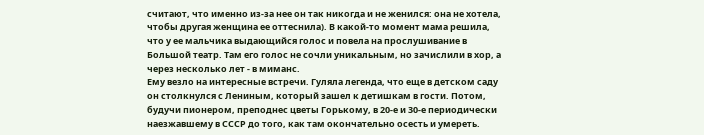считают, что именно из-за нее он так никогда и не женился: она не хотела, чтобы другая женщина ее оттеснила). В какой-то момент мама решила, что у ее мальчика выдающийся голос и повела на прослушивание в Большой театр. Там его голос не сочли уникальным, но зачислили в хор, а через несколько лет - в миманс.
Ему везло на интересные встречи. Гуляла легенда, что еще в детском саду он столкнулся с Лениным, который зашел к детишкам в гости. Потом, будучи пионером, преподнес цветы Горькому, в 20-е и 30-е периодически наезжавшему в СССР до того, как там окончательно осесть и умереть.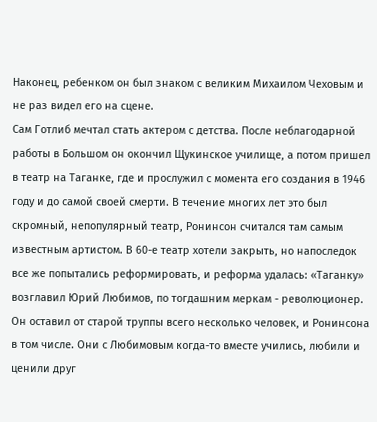Наконец, ребенком он был знаком с великим Михаилом Чеховым и не раз видел его на сцене.
Сам Готлиб мечтал стать актером с детства. После неблагодарной работы в Большом он окончил Щукинское училище, а потом пришел в театр на Таганке, где и прослужил с момента его создания в 1946 году и до самой своей смерти. В течение многих лет это был скромный, непопулярный театр, Ронинсон считался там самым известным артистом. В 60-е театр хотели закрыть, но напоследок все же попытались реформировать, и реформа удалась: «Таганку» возглавил Юрий Любимов, по тогдашним меркам - революционер. Он оставил от старой труппы всего несколько человек, и Ронинсона в том числе. Они с Любимовым когда-то вместе учились, любили и ценили друг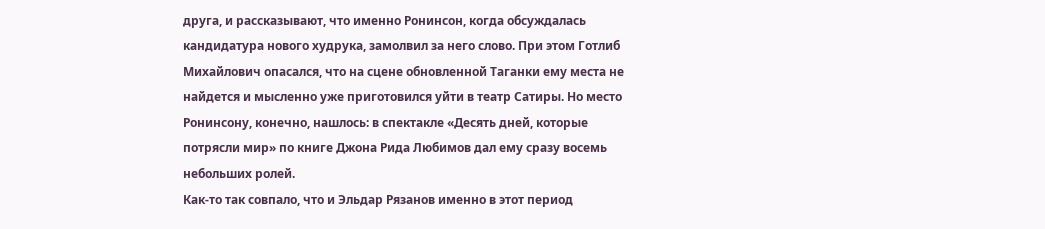друга, и рассказывают, что именно Ронинсон, когда обсуждалась кандидатура нового худрука, замолвил за него слово. При этом Готлиб Михайлович опасался, что на сцене обновленной Таганки ему места не найдется и мысленно уже приготовился уйти в театр Сатиры. Но место Ронинсону, конечно, нашлось: в спектакле «Десять дней, которые потрясли мир» по книге Джона Рида Любимов дал ему сразу восемь небольших ролей.
Как-то так совпало, что и Эльдар Рязанов именно в этот период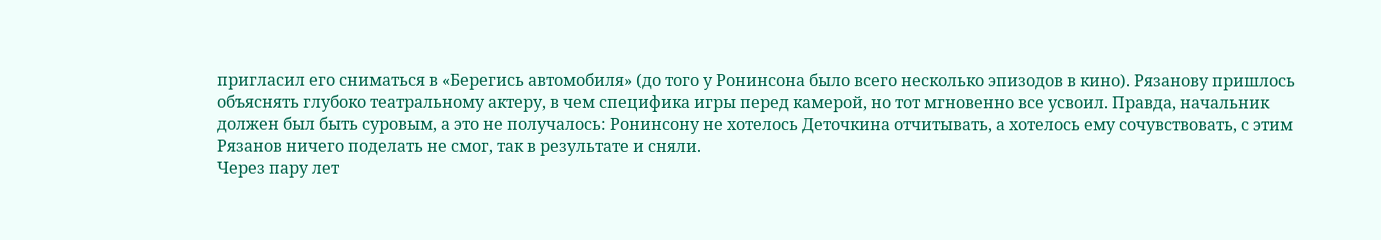пригласил его сниматься в «Берегись автомобиля» (до того у Ронинсона было всего несколько эпизодов в кино). Рязанову пришлось объяснять глубоко театральному актеру, в чем специфика игры перед камерой, но тот мгновенно все усвоил. Правда, начальник должен был быть суровым, а это не получалось: Ронинсону не хотелось Деточкина отчитывать, а хотелось ему сочувствовать, с этим Рязанов ничего поделать не смог, так в результате и сняли.
Через пару лет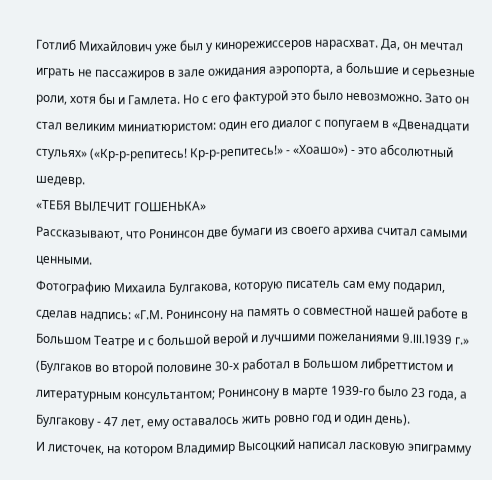Готлиб Михайлович уже был у кинорежиссеров нарасхват. Да, он мечтал играть не пассажиров в зале ожидания аэропорта, а большие и серьезные роли, хотя бы и Гамлета. Но с его фактурой это было невозможно. Зато он стал великим миниатюристом: один его диалог с попугаем в «Двенадцати стульях» («Кр-р-репитесь! Кр-р-репитесь!» - «Хоашо») - это абсолютный шедевр.
«ТЕБЯ ВЫЛЕЧИТ ГОШЕНЬКА»
Рассказывают, что Ронинсон две бумаги из своего архива считал самыми ценными.
Фотографию Михаила Булгакова, которую писатель сам ему подарил, сделав надпись: «Г.М. Ронинсону на память о совместной нашей работе в Большом Театре и с большой верой и лучшими пожеланиями 9.III.1939 г.» (Булгаков во второй половине 30-х работал в Большом либреттистом и литературным консультантом; Ронинсону в марте 1939-го было 23 года, а Булгакову - 47 лет, ему оставалось жить ровно год и один день).
И листочек, на котором Владимир Высоцкий написал ласковую эпиграмму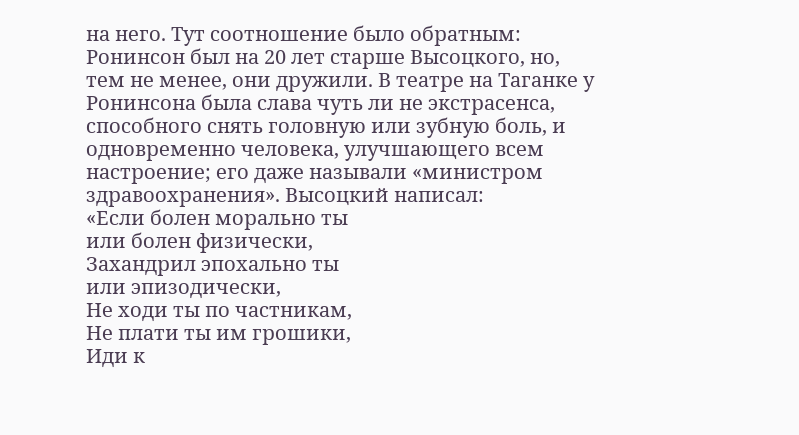на него. Тут соотношение было обратным: Ронинсон был на 20 лет старше Высоцкого, но, тем не менее, они дружили. В театре на Таганке у Ронинсона была слава чуть ли не экстрасенса, способного снять головную или зубную боль, и одновременно человека, улучшающего всем настроение; его даже называли «министром здравоохранения». Высоцкий написал:
«Если болен морально ты
или болен физически,
Захандрил эпохально ты
или эпизодически,
Не ходи ты по частникам,
Не плати ты им грошики,
Иди к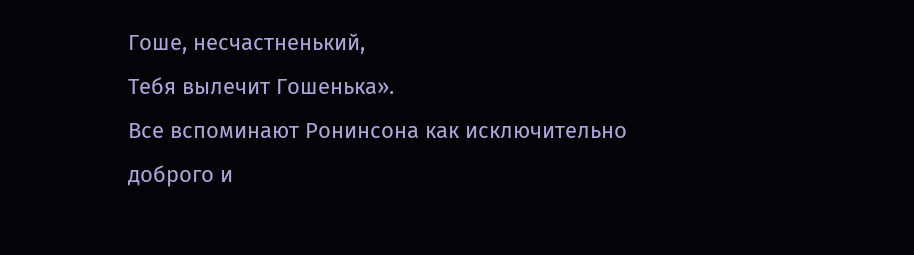Гоше, несчастненький,
Тебя вылечит Гошенька».
Все вспоминают Ронинсона как исключительно доброго и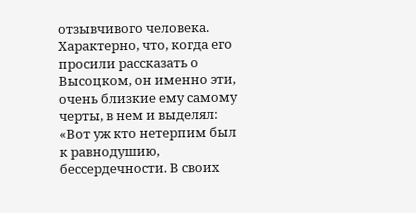отзывчивого человека. Характерно, что, когда его просили рассказать о Высоцком, он именно эти, очень близкие ему самому черты, в нем и выделял: «Вот уж кто нетерпим был к равнодушию, бессердечности. В своих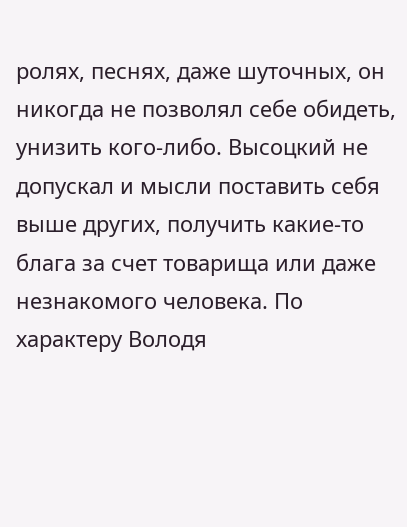ролях, песнях, даже шуточных, он никогда не позволял себе обидеть, унизить кого-либо. Высоцкий не допускал и мысли поставить себя выше других, получить какие-то блага за счет товарища или даже незнакомого человека. По характеру Володя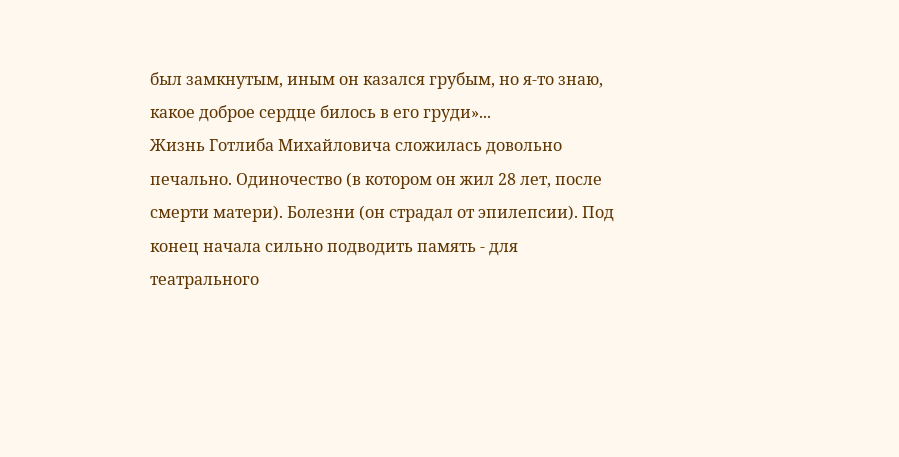был замкнутым, иным он казался грубым, но я-то знаю, какое доброе сердце билось в его груди»...
Жизнь Готлиба Михайловича сложилась довольно печально. Одиночество (в котором он жил 28 лет, после смерти матери). Болезни (он страдал от эпилепсии). Под конец начала сильно подводить память - для театрального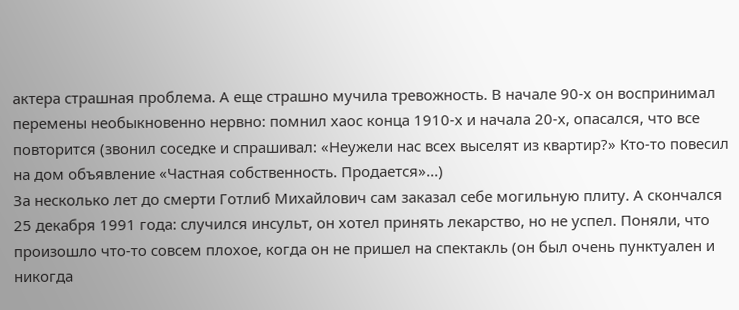актера страшная проблема. А еще страшно мучила тревожность. В начале 90-х он воспринимал перемены необыкновенно нервно: помнил хаос конца 1910-х и начала 20-х, опасался, что все повторится (звонил соседке и спрашивал: «Неужели нас всех выселят из квартир?» Кто-то повесил на дом объявление «Частная собственность. Продается»...)
За несколько лет до смерти Готлиб Михайлович сам заказал себе могильную плиту. А скончался 25 декабря 1991 года: случился инсульт, он хотел принять лекарство, но не успел. Поняли, что произошло что-то совсем плохое, когда он не пришел на спектакль (он был очень пунктуален и никогда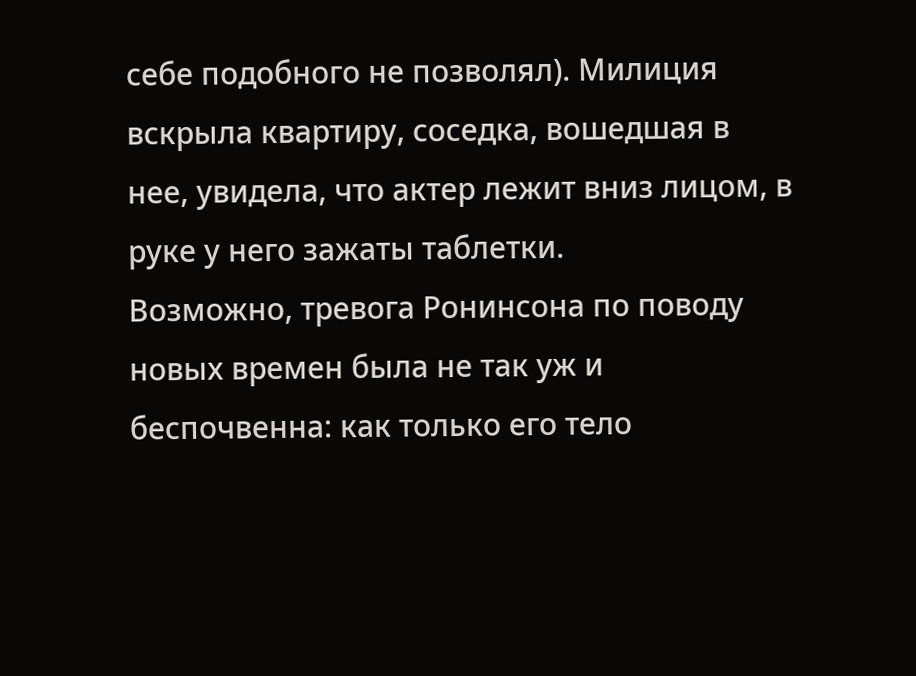себе подобного не позволял). Милиция вскрыла квартиру, соседка, вошедшая в нее, увидела, что актер лежит вниз лицом, в руке у него зажаты таблетки.
Возможно, тревога Ронинсона по поводу новых времен была не так уж и беспочвенна: как только его тело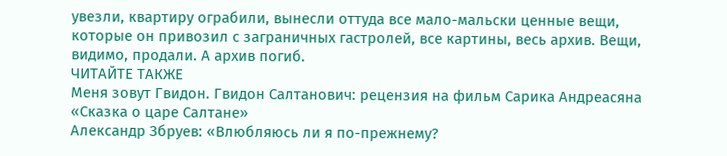увезли, квартиру ограбили, вынесли оттуда все мало-мальски ценные вещи, которые он привозил с заграничных гастролей, все картины, весь архив. Вещи, видимо, продали. А архив погиб.
ЧИТАЙТЕ ТАКЖЕ
Меня зовут Гвидон. Гвидон Салтанович: рецензия на фильм Сарика Андреасяна «Сказка о царе Салтане»
Александр Збруев: «Влюбляюсь ли я по-прежнему?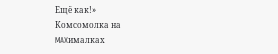Ещё как!»
Комсомолка на MAXималках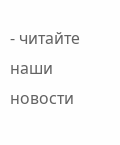- читайте наши новости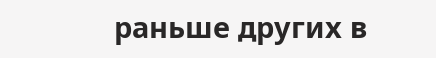раньше других в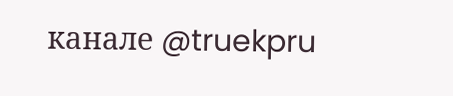канале @truekpru